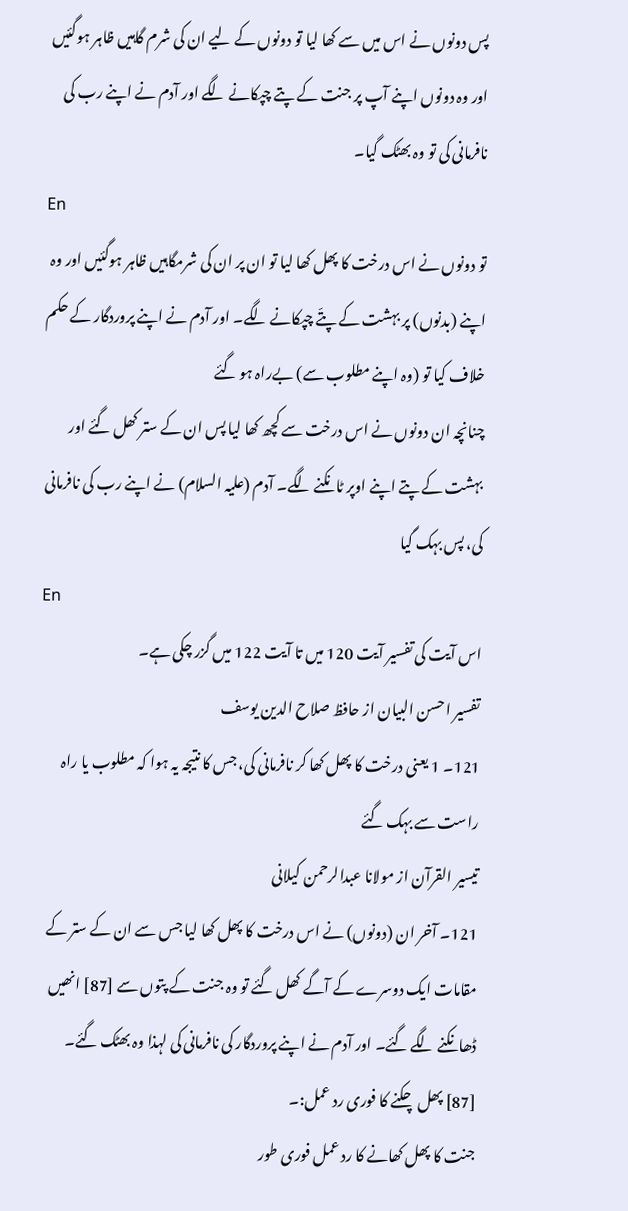پس دونوں نے اس میں سے کھا لیا تو دونوں کے لیے ان کی شرم گاہیں ظاہر ہوگئیں اور وہ دونوں اپنے آپ پر جنت کے پتے چپکانے لگے اور آدم نے اپنے رب کی نافرمانی کی تو وہ بھٹک گیا۔
En
تو دونوں نے اس درخت کا پھل کھا لیا تو ان پر ان کی شرمگاہیں ظاہر ہوگئیں اور وہ اپنے (بدنوں) پر بہشت کے پتّے چپکانے لگے۔ اور آدم نے اپنے پروردگار کے حکم خلاف کیا تو (وہ اپنے مطلوب سے) بےراہ ہو گئے
چنانچہ ان دونوں نے اس درخت سے کچھ کھا لیا پس ان کے ستر کھل گئے اور بہشت کے پتے اپنے اوپر ٹانکنے لگے۔ آدم (علیہ السلام) نے اپنے رب کی نافرمانی کی، پس بہک گیا
En
اس آیت کی تفسیر آیت 120 میں تا آیت 122 میں گزر چکی ہے۔
تفسیر احسن البیان از حافظ صلاح الدین یوسف
121۔ 1 یعنی درخت کا پھل کھا کر نافرمانی کی، جس کا نتیجہ یہ ہوا کہ مطلوب یا راہ راست سے بہک گئے
تيسير القرآن از مولانا عبدالرحمن کیلانی
121۔ آخر ان (دونوں) نے اس درخت کا پھل کھا لیا جس سے ان کے ستر کے مقامات ایک دوسرے کے آگے کھل گئے تو وہ جنت کے پتوں سے [87] انھیں ڈھانکنے لگے گئے۔ اور آدم نے اپنے پروردگار کی نافرمانی کی لہذا وہ بھٹک گئے۔
[87] پھل چکنے کا فوری رد عمل:۔
جنت کا پھل کھانے کا رد عمل فوری طور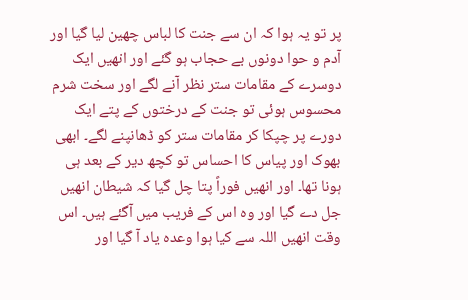پر تو یہ ہوا کہ ان سے جنت کا لباس چھین لیا گیا اور آدم و حوا دونوں بے حجاب ہو گئے اور انھیں ایک دوسرے کے مقامات ستر نظر آنے لگے اور سخت شرم محسوس ہوئی تو جنت کے درختوں کے پتے ایک دورے پر چپکا کر مقامات ستر کو ڈھانپنے لگے۔ ابھی بھوک اور پیاس کا احساس تو کچھ دیر کے بعد ہی ہونا تھا۔ اور انھیں فوراً پتا چل گیا کہ شیطان انھیں جل دے گیا اور وہ اس کے فریب میں آگئے ہیں۔ اس وقت انھیں اللہ سے کیا ہوا وعدہ یاد آ گیا اور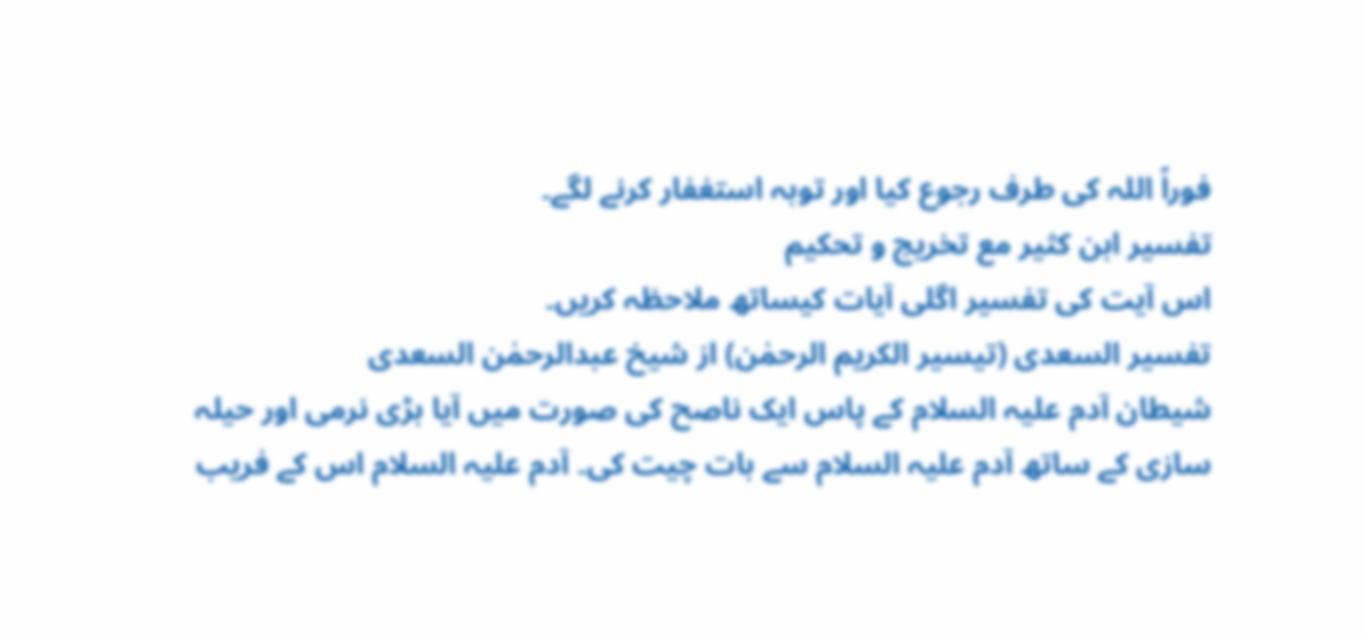فوراً اللہ کی طرف رجوع کیا اور توبہ استغفار کرنے لگے۔
تفسیر ابن کثیر مع تخریج و تحکیم
اس آیت کی تفسیر اگلی آیات کیساتھ ملاحظہ کریں۔
تفسیر السعدی (تیسیر الکریم الرحمٰن) از شیخ عبدالرحمٰن السعدی
شیطان آدم علیہ السلام کے پاس ایک ناصح کی صورت میں آیا بڑی نرمی اور حیلہ سازی کے ساتھ آدم علیہ السلام سے بات چیت کی۔ آدم علیہ السلام اس کے فریب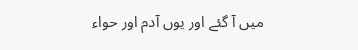میں آ گئے اور یوں آدم اور حواء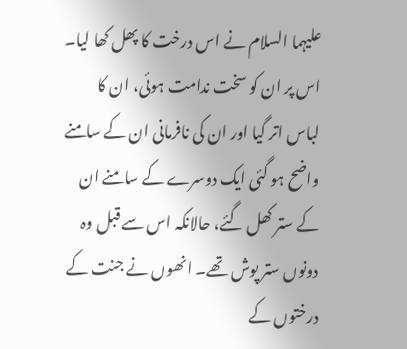علیہما السلام نے اس درخت کا پھل کھا لیا۔ اس پر ان کو سخت ندامت ہوئی، ان کا لباس اتر گیا اور ان کی نافرمانی ان کے سامنے واضح ہو گئی ایک دوسرے کے سامنے ان کے ستر کھل گئے، حالانکہ اس سے قبل وہ دونوں ستر پوش تھے۔ انھوں نے جنت کے درختوں کے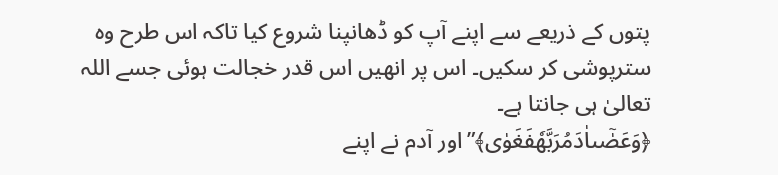پتوں کے ذریعے سے اپنے آپ کو ڈھانپنا شروع کیا تاکہ اس طرح وہ سترپوشی کر سکیں۔ اس پر انھیں اس قدر خجالت ہوئی جسے اللہ تعالیٰ ہی جانتا ہے۔
﴿وَعَصٰۤىاٰدَمُرَبَّهٗفَغَوٰى﴾”اور آدم نے اپنے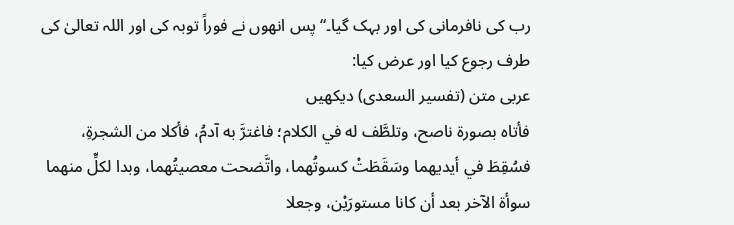رب کی نافرمانی کی اور بہک گیا۔“ پس انھوں نے فوراً توبہ کی اور اللہ تعالیٰ کی طرف رجوع کیا اور عرض کیا:
عربی متن (تفسیر السعدی) دیکھیں
فأتاه بصورة ناصح، وتلطَّف له في الكلام؛ فاغترَّ به آدمُ، فأكلا من الشجرةِ، فسُقِطَ في أيديهما وسَقَطَتْ كسوتُهما، واتَّضحت معصيتُهما، وبدا لكلٍّ منهما سوأة الآخر بعد أن كانا مستورَيْن، وجعلا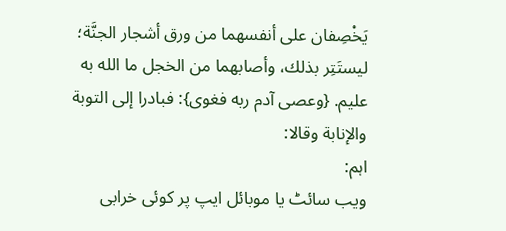يَخْصِفان على أنفسهما من ورق أشجار الجنَّة؛ ليستَتِر بذلك، وأصابهما من الخجل ما الله به عليم. {وعصى آدم ربه فغوى}: فبادرا إلى التوبة والإنابة وقالا:
اہم:
ویب سائٹ یا موبائل ایپ پر کوئی خرابی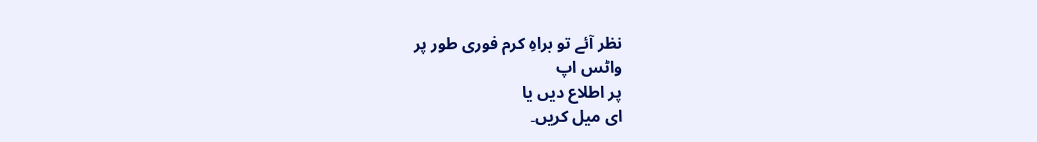نظر آئے تو براہِ کرم فوری طور پر
واٹس اپ
پر اطلاع دیں یا
ای میل کریں۔